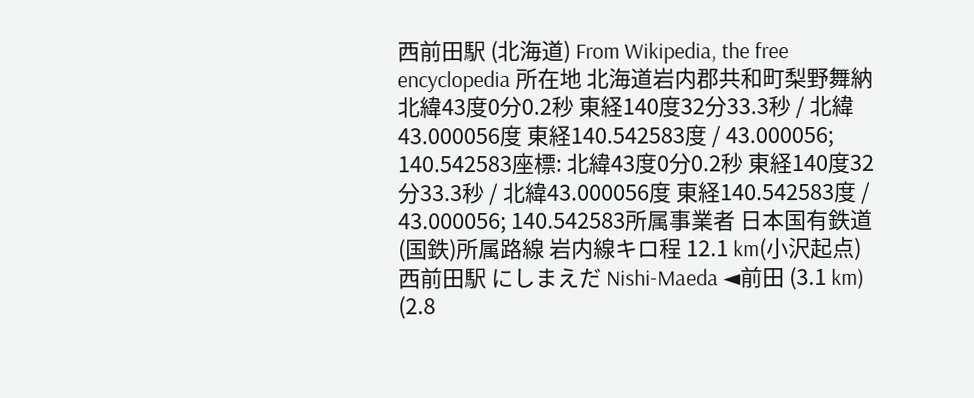西前田駅 (北海道) From Wikipedia, the free encyclopedia 所在地 北海道岩内郡共和町梨野舞納北緯43度0分0.2秒 東経140度32分33.3秒 / 北緯43.000056度 東経140.542583度 / 43.000056; 140.542583座標: 北緯43度0分0.2秒 東経140度32分33.3秒 / 北緯43.000056度 東経140.542583度 / 43.000056; 140.542583所属事業者 日本国有鉄道(国鉄)所属路線 岩内線キロ程 12.1 km(小沢起点)西前田駅 にしまえだ Nishi-Maeda ◄前田 (3.1 km) (2.8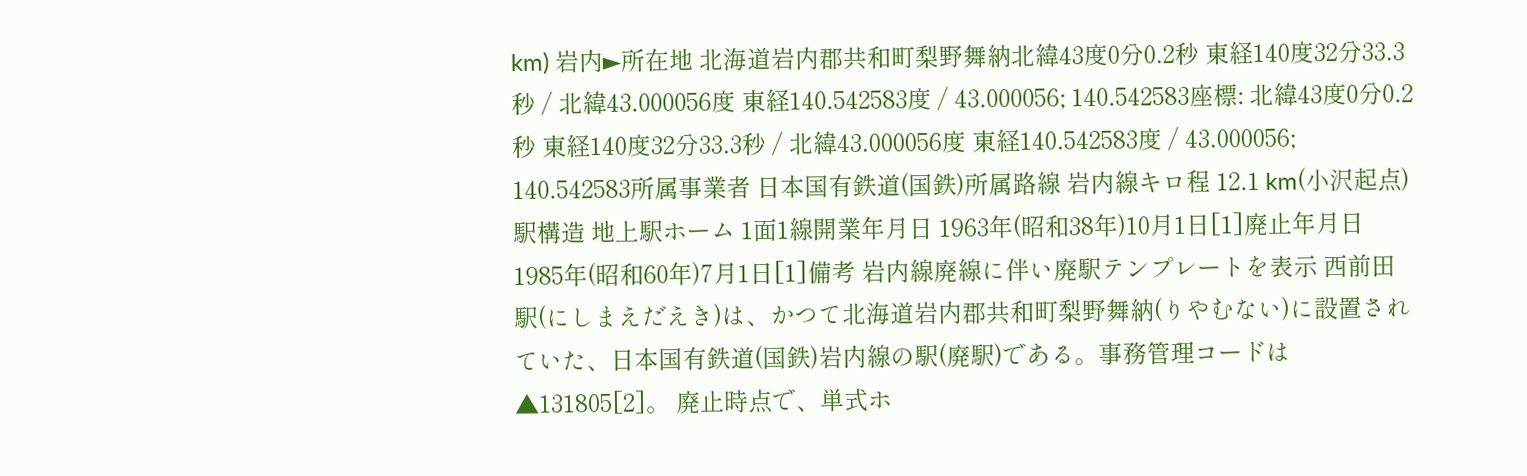km) 岩内►所在地 北海道岩内郡共和町梨野舞納北緯43度0分0.2秒 東経140度32分33.3秒 / 北緯43.000056度 東経140.542583度 / 43.000056; 140.542583座標: 北緯43度0分0.2秒 東経140度32分33.3秒 / 北緯43.000056度 東経140.542583度 / 43.000056; 140.542583所属事業者 日本国有鉄道(国鉄)所属路線 岩内線キロ程 12.1 km(小沢起点)駅構造 地上駅ホーム 1面1線開業年月日 1963年(昭和38年)10月1日[1]廃止年月日 1985年(昭和60年)7月1日[1]備考 岩内線廃線に伴い廃駅テンプレートを表示 西前田駅(にしまえだえき)は、かつて北海道岩内郡共和町梨野舞納(りやむない)に設置されていた、日本国有鉄道(国鉄)岩内線の駅(廃駅)である。事務管理コードは▲131805[2]。 廃止時点で、単式ホ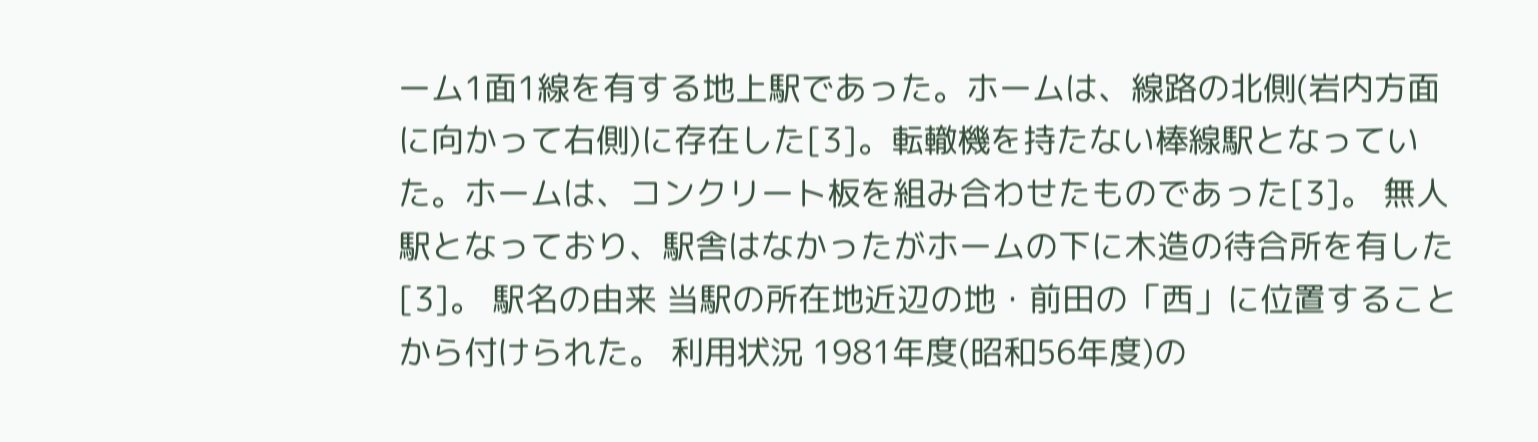ーム1面1線を有する地上駅であった。ホームは、線路の北側(岩内方面に向かって右側)に存在した[3]。転轍機を持たない棒線駅となっていた。ホームは、コンクリート板を組み合わせたものであった[3]。 無人駅となっており、駅舎はなかったがホームの下に木造の待合所を有した[3]。 駅名の由来 当駅の所在地近辺の地・前田の「西」に位置することから付けられた。 利用状況 1981年度(昭和56年度)の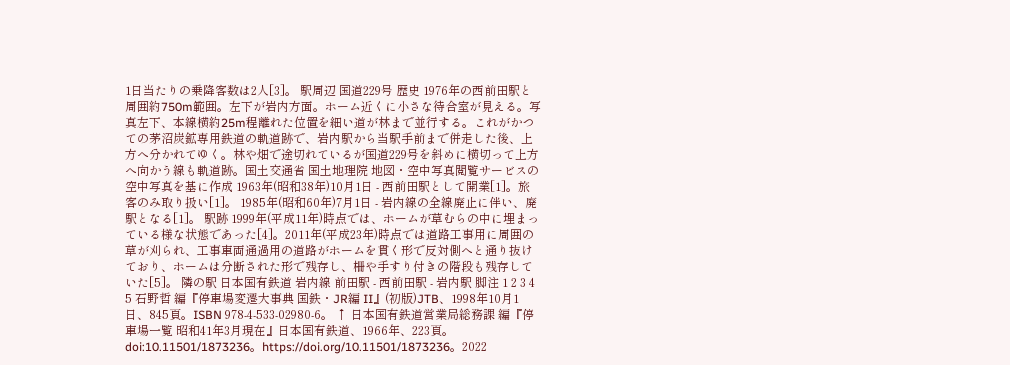1日当たりの乗降客数は2人[3]。 駅周辺 国道229号 歴史 1976年の西前田駅と周囲約750m範囲。左下が岩内方面。ホーム近くに小さな待合室が見える。写真左下、本線横約25m程離れた位置を細い道が林まで並行する。これがかつての茅沼炭鉱専用鉄道の軌道跡で、岩内駅から当駅手前まで併走した後、上方へ分かれてゆく。林や畑で途切れているが国道229号を斜めに横切って上方へ向かう線も軌道跡。国土交通省 国土地理院 地図・空中写真閲覧サービスの空中写真を基に作成 1963年(昭和38年)10月1日 - 西前田駅として開業[1]。旅客のみ取り扱い[1]。 1985年(昭和60年)7月1日 - 岩内線の全線廃止に伴い、廃駅となる[1]。 駅跡 1999年(平成11年)時点では、ホームが草むらの中に埋まっている様な状態であった[4]。2011年(平成23年)時点では道路工事用に周囲の草が刈られ、工事車両通過用の道路がホームを貫く形で反対側へと通り抜けており、ホームは分断された形で残存し、柵や手すり付きの階段も残存していた[5]。 隣の駅 日本国有鉄道 岩内線 前田駅 - 西前田駅 - 岩内駅 脚注 1 2 3 4 5 石野哲 編『停車場変遷大事典 国鉄・JR編 II』(初版)JTB、1998年10月1日、845頁。ISBN 978-4-533-02980-6。 ↑ 日本国有鉄道営業局総務課 編『停車場一覧 昭和41年3月現在』日本国有鉄道、1966年、223頁。doi:10.11501/1873236。https://doi.org/10.11501/1873236。2022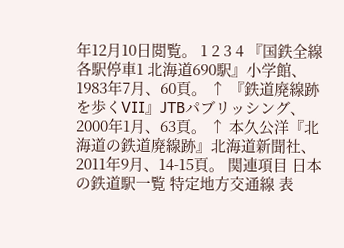年12月10日閲覧。 1 2 3 4 『国鉄全線各駅停車1 北海道690駅』小学館、1983年7月、60頁。 ↑ 『鉄道廃線跡を歩くVII』JTBパブリッシング、2000年1月、63頁。 ↑ 本久公洋『北海道の鉄道廃線跡』北海道新聞社、2011年9月、14-15頁。 関連項目 日本の鉄道駅一覧 特定地方交通線 表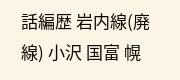話編歴 岩内線(廃線) 小沢 国富 幌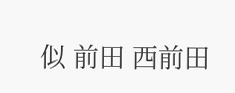似 前田 西前田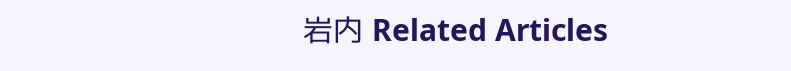岩内 Related Articles